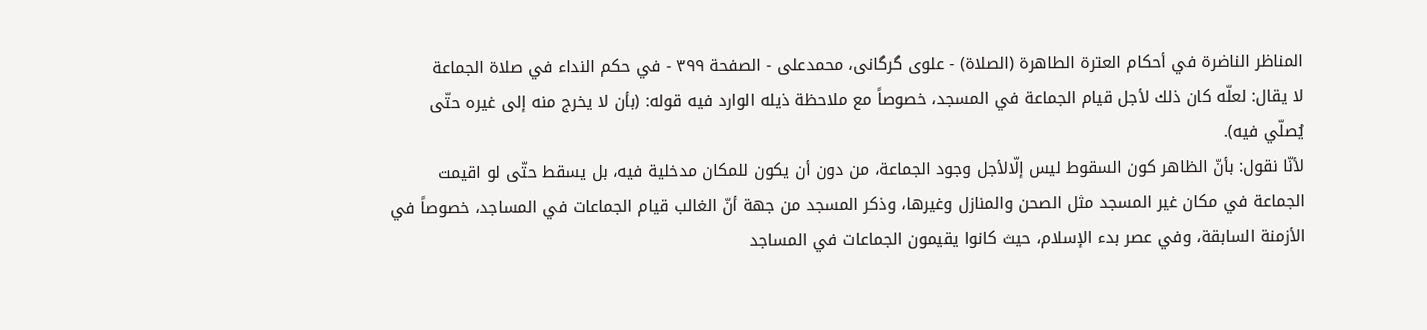المناظر الناضرة في أحکام العترة الطاهرة (الصلاة) - علوی گرگانی، محمدعلی - الصفحة ٣٩٩ - في حكم النداء في صلاة الجماعة
لا يقال: لعلّه كان ذلك لأجل قيام الجماعة في المسجد، خصوصاً مع ملاحظة ذيله الوارد فيه قوله: (بأن لا يخرج منه إلى غيره حتّى يُصلّي فيه).
لأنّا نقول: بأنّ الظاهر كون السقوط ليس إلّالأجل وجود الجماعة، من دون أن يكون للمكان مدخلية فيه، بل يسقط حتّى لو اقيمت الجماعة في مكان غير المسجد مثل الصحن والمنازل وغيرها، وذكر المسجد من جهة أنّ الغالب قيام الجماعات في المساجد، خصوصاً في الأزمنة السابقة، وفي عصر بدء الإسلام، حيث كانوا يقيمون الجماعات في المساجد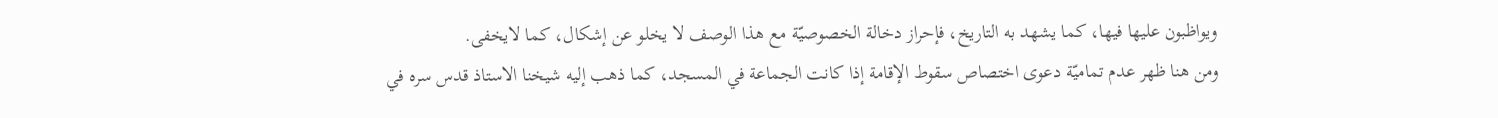ويواظبون عليها فيها، كما يشهد به التاريخ، فإحراز دخالة الخصوصيّة مع هذا الوصف لا يخلو عن إشكال، كما لايخفى.
ومن هنا ظهر عدم تماميّة دعوى اختصاص سقوط الإقامة إذا كانت الجماعة في المسجد، كما ذهب إليه شيخنا الاستاذ قدس سره في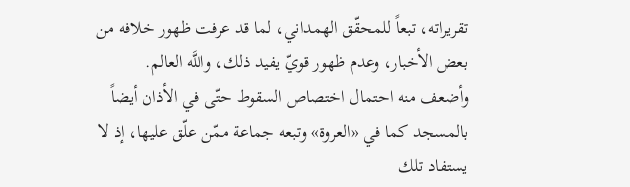تقريراته، تبعاً للمحقّق الهمداني، لما قد عرفت ظهور خلافه من بعض الأخبار، وعدم ظهور قويّ يفيد ذلك، واللَّه العالم.
وأضعف منه احتمال اختصاص السقوط حتّى في الأذان أيضاً بالمسجد كما في «العروة» وتبعه جماعة ممّن علّق عليها، إذ لا يستفاد تلك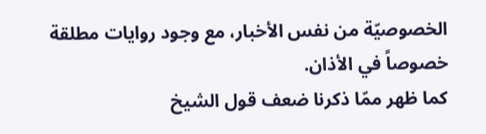الخصوصيّة من نفس الأخبار، مع وجود روايات مطلقة خصوصاً في الأذان.
كما ظهر ممّا ذكرنا ضعف قول الشيخ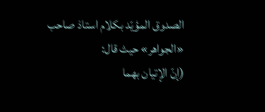الصدوق المؤيّد بكلام استاذ صاحب «الجواهر» حيث قال:
(إنّ الإتيان بهما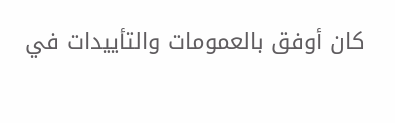كان أوفق بالعمومات والتأييدات في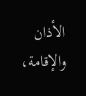الأذان والإقامة،